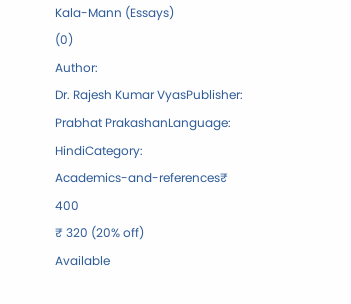Kala-Mann (Essays)
(0)
Author:
Dr. Rajesh Kumar VyasPublisher:
Prabhat PrakashanLanguage:
HindiCategory:
Academics-and-references₹
400
₹ 320 (20% off)
Available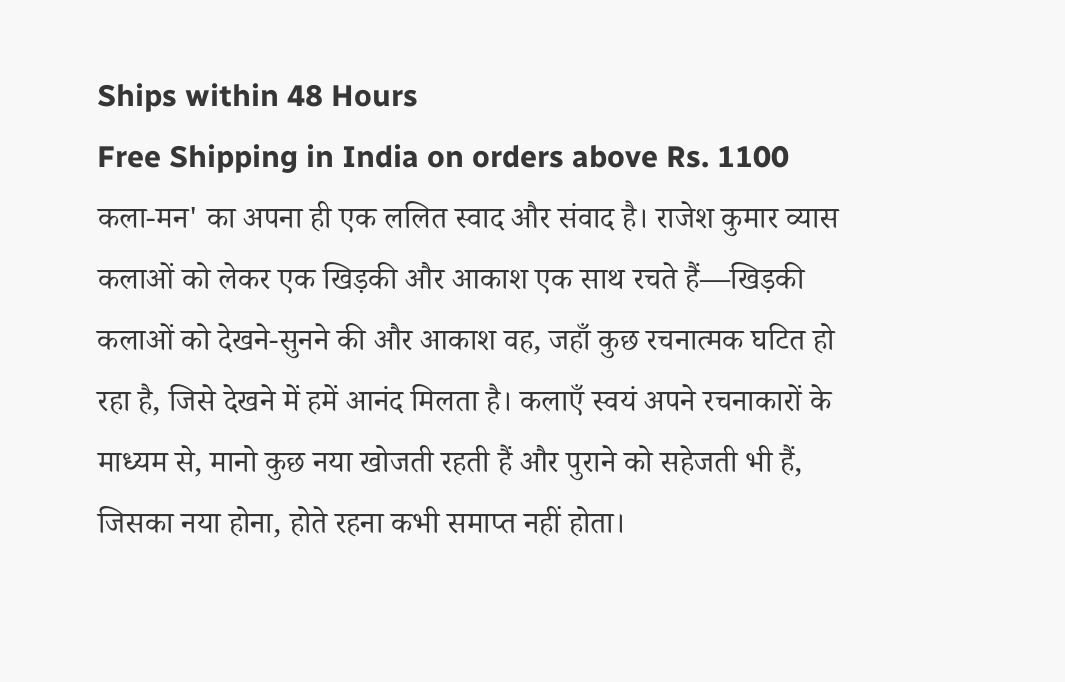Ships within 48 Hours
Free Shipping in India on orders above Rs. 1100
कला-मन' का अपना ही एक ललित स्वाद और संवाद है। राजेश कुमार व्यास कलाओं को लेकर एक खिड़की और आकाश एक साथ रचते हैं—खिड़की कलाओं को देखने-सुनने की और आकाश वह, जहाँ कुछ रचनात्मक घटित हो रहा है, जिसे देखने में हमें आनंद मिलता है। कलाएँ स्वयं अपने रचनाकारों के माध्यम से, मानो कुछ नया खोजती रहती हैं और पुराने को सहेजती भी हैं, जिसका नया होना, होते रहना कभी समाप्त नहीं होता।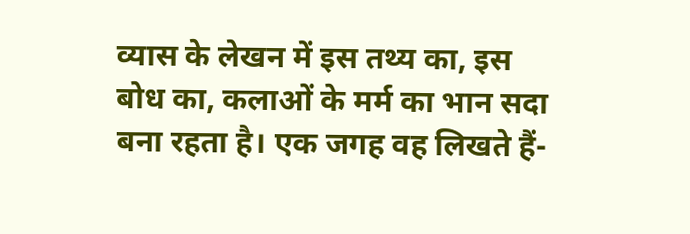व्यास के लेखन में इस तथ्य का, इस बोध का, कलाओं के मर्म का भान सदा बना रहता है। एक जगह वह लिखते हैं-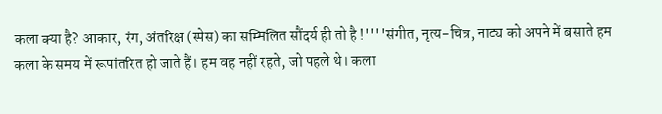कला क्या है? आकार, रंग, अंतरिक्ष (स्पेस) का सम्मिलित सौंदर्य ही तो है !''''संगीत, नृत्य-चित्र, नाट्य को अपने में बसाते हम कला के समय में रूपांतरित हो जाते हैं। हम वह नहीं रहते, जो पहले थे। कला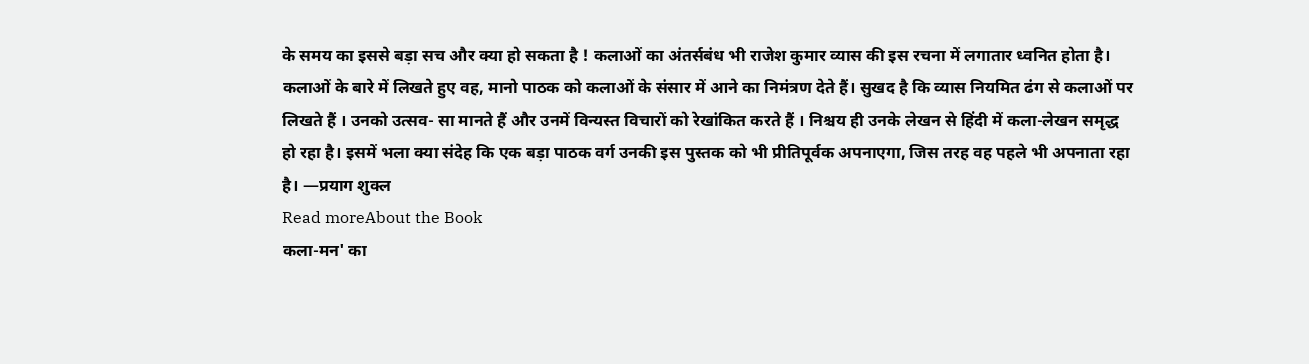के समय का इससे बड़ा सच और क्या हो सकता है ! कलाओं का अंतर्सबंध भी राजेश कुमार व्यास की इस रचना में लगातार ध्वनित होता है। कलाओं के बारे में लिखते हुए वह, मानो पाठक को कलाओं के संसार में आने का निमंत्रण देते हैं। सुखद है कि व्यास नियमित ढंग से कलाओं पर लिखते हैं । उनको उत्सव- सा मानते हैं और उनमें विन्यस्त विचारों को रेखांकित करते हैं । निश्चय ही उनके लेखन से हिंदी में कला-लेखन समृद्ध हो रहा है। इसमें भला क्या संदेह कि एक बड़ा पाठक वर्ग उनकी इस पुस्तक को भी प्रीतिपूर्वक अपनाएगा, जिस तरह वह पहले भी अपनाता रहा है। —प्रयाग शुक्ल
Read moreAbout the Book
कला-मन' का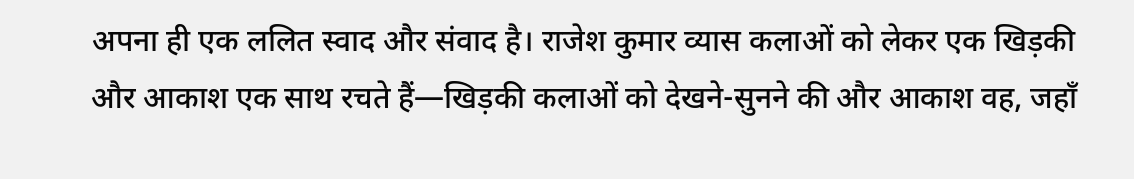अपना ही एक ललित स्वाद और संवाद है। राजेश कुमार व्यास कलाओं को लेकर एक खिड़की और आकाश एक साथ रचते हैं—खिड़की कलाओं को देखने-सुनने की और आकाश वह, जहाँ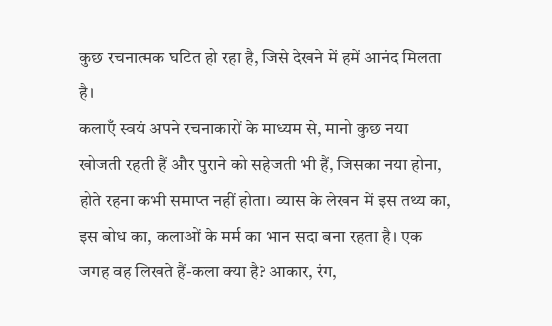कुछ रचनात्मक घटित हो रहा है, जिसे देखने में हमें आनंद मिलता है।
कलाएँ स्वयं अपने रचनाकारों के माध्यम से, मानो कुछ नया खोजती रहती हैं और पुराने को सहेजती भी हैं, जिसका नया होना, होते रहना कभी समाप्त नहीं होता। व्यास के लेखन में इस तथ्य का, इस बोध का, कलाओं के मर्म का भान सदा बना रहता है। एक जगह वह लिखते हैं-कला क्या है? आकार, रंग,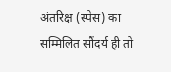अंतरिक्ष (स्पेस) का सम्मिलित सौंदर्य ही तो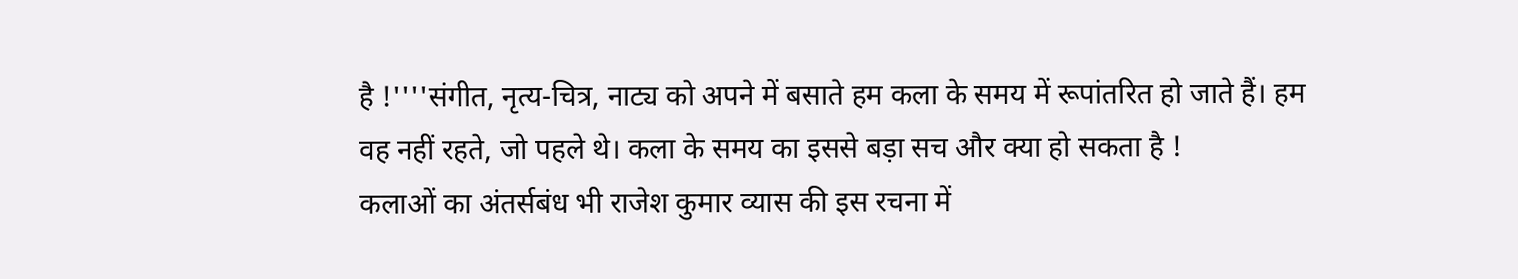है !''''संगीत, नृत्य-चित्र, नाट्य को अपने में बसाते हम कला के समय में रूपांतरित हो जाते हैं। हम वह नहीं रहते, जो पहले थे। कला के समय का इससे बड़ा सच और क्या हो सकता है !
कलाओं का अंतर्सबंध भी राजेश कुमार व्यास की इस रचना में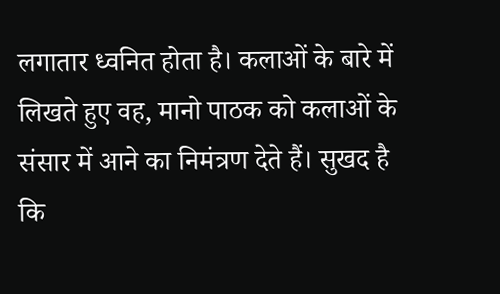लगातार ध्वनित होता है। कलाओं के बारे में लिखते हुए वह, मानो पाठक को कलाओं के संसार में आने का निमंत्रण देते हैं। सुखद है कि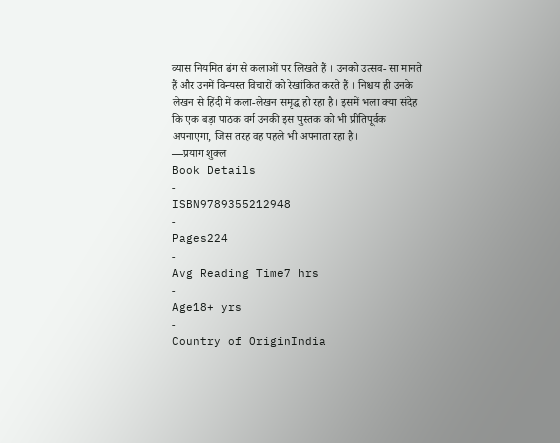व्यास नियमित ढंग से कलाओं पर लिखते हैं । उनको उत्सव- सा मानते हैं और उनमें विन्यस्त विचारों को रेखांकित करते हैं । निश्चय ही उनके लेखन से हिंदी में कला-लेखन समृद्ध हो रहा है। इसमें भला क्या संदेह कि एक बड़ा पाठक वर्ग उनकी इस पुस्तक को भी प्रीतिपूर्वक अपनाएगा, जिस तरह वह पहले भी अपनाता रहा है।
—प्रयाग शुक्ल
Book Details
-
ISBN9789355212948
-
Pages224
-
Avg Reading Time7 hrs
-
Age18+ yrs
-
Country of OriginIndia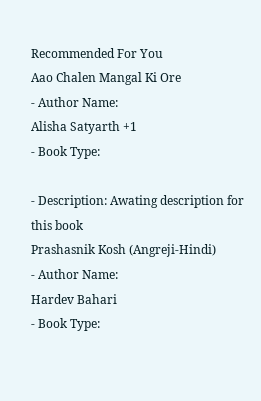Recommended For You
Aao Chalen Mangal Ki Ore
- Author Name:
Alisha Satyarth +1
- Book Type:

- Description: Awating description for this book
Prashasnik Kosh (Angreji-Hindi)
- Author Name:
Hardev Bahari
- Book Type: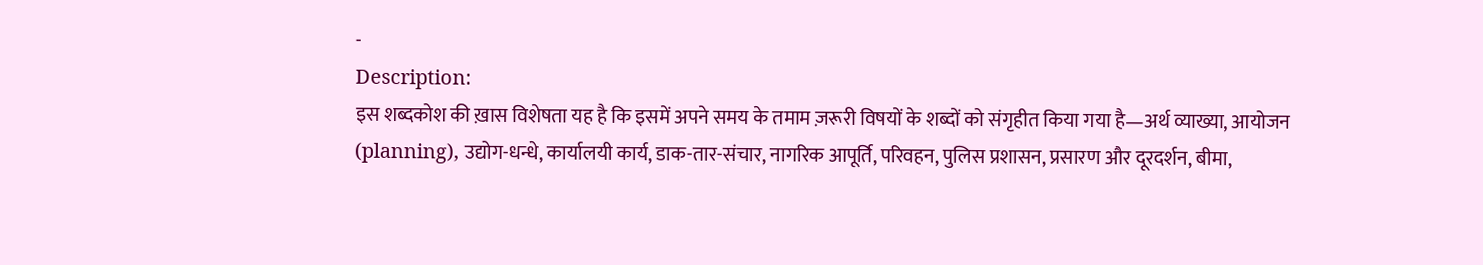-
Description:
इस शब्दकोश की ख़ास विशेषता यह है कि इसमें अपने समय के तमाम ज़रूरी विषयों के शब्दों को संगृहीत किया गया है—अर्थ व्याख्या, आयोजन (planning), उद्योग-धन्धे, कार्यालयी कार्य, डाक-तार-संचार, नागरिक आपूर्ति, परिवहन, पुलिस प्रशासन, प्रसारण और दूरदर्शन, बीमा,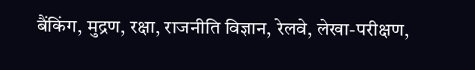बैंकिंग, मुद्रण, रक्षा, राजनीति विज्ञान, रेलवे, लेखा-परीक्षण,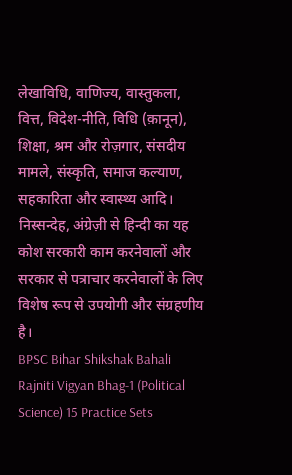लेखाविधि, वाणिज्य, वास्तुकला, वित्त, विदेश-नीति, विधि (क़ानून), शिक्षा, श्रम और रोज़गार, संसदीय मामले, संस्कृति, समाज कल्याण, सहकारिता और स्वास्थ्य आदि।
निस्सन्देह, अंग्रेज़ी से हिन्दी का यह कोश सरकारी काम करनेवालों और सरकार से पत्राचार करनेवालों के लिए विशेष रूप से उपयोगी और संग्रहणीय है।
BPSC Bihar Shikshak Bahali Rajniti Vigyan Bhag-1 (Political Science) 15 Practice Sets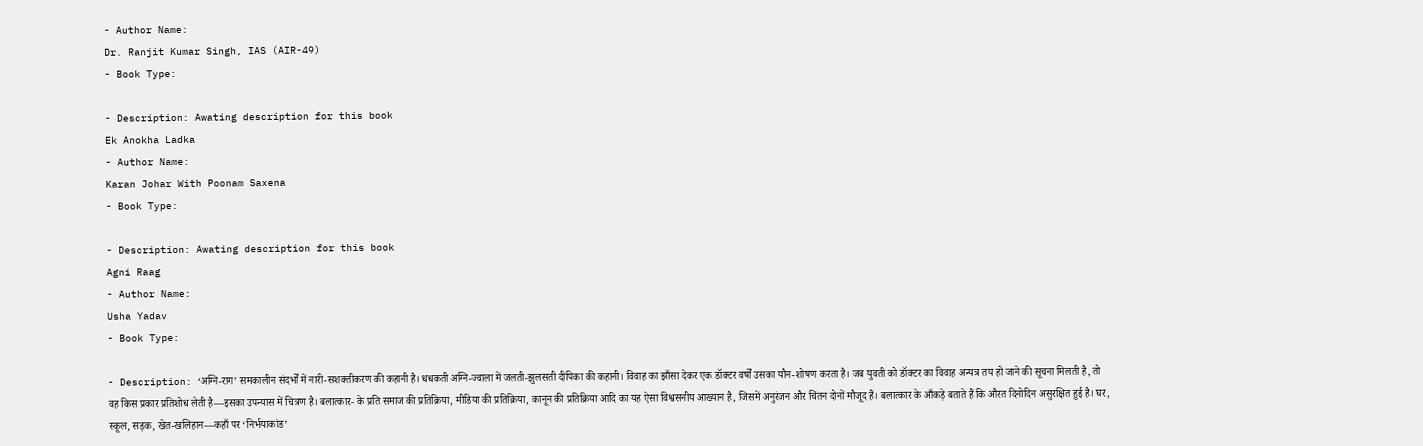- Author Name:
Dr. Ranjit Kumar Singh, IAS (AIR-49)
- Book Type:

- Description: Awating description for this book
Ek Anokha Ladka
- Author Name:
Karan Johar With Poonam Saxena
- Book Type:

- Description: Awating description for this book
Agni Raag
- Author Name:
Usha Yadav
- Book Type:

- Description: ‘अग्नि-राग’ समकालीन संदर्भों में नारी-सशक्तीकरण की कहानी है। धधकती अग्नि-ज्वाला में जलती-झुलसती दीपिका की कहानी। विवाह का झाँसा देकर एक डॉक्टर वर्षों उसका यौन-शोषण करता है। जब युवती को डॉक्टर का विवाह अन्यत्र तय हो जाने की सूचना मिलती है, तो वह किस प्रकार प्रतिशोध लेती है—इसका उपन्यास में चित्रण है। बलात्कार- के प्रति समाज की प्रतिक्रिया, मीडिया की प्रतिक्रिया, कानून की प्रतिक्रिया आदि का यह ऐसा विश्वसनीय आख्यान है, जिसमें अनुरंजन और चिंतन दोनों मौजूद हैं। बलात्कार के आँकड़े बताते हैं कि औरत दिनोदिन असुरक्षित हुई है। घर, स्कूल, सड़क, खेत-खलिहान—कहाँ पर ‘निर्भयाकांड’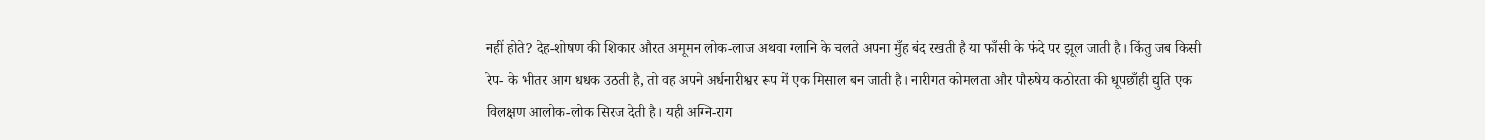नहीं होते? देह-शोषण की शिकार औरत अमूमन लोक-लाज अथवा ग्लानि के चलते अपना मुँह बंद रखती है या फाँसी के फंदे पर झूल जाती है। किंतु जब किसी रेप- के भीतर आग धधक उठती है, तो वह अपने अर्धनारीश्वर रूप में एक मिसाल बन जाती है। नारीगत कोमलता और पौरुषेय कठोरता की धूपछाँही द्युति एक विलक्षण आलोक-लोक सिरज देती है। यही अग्नि-राग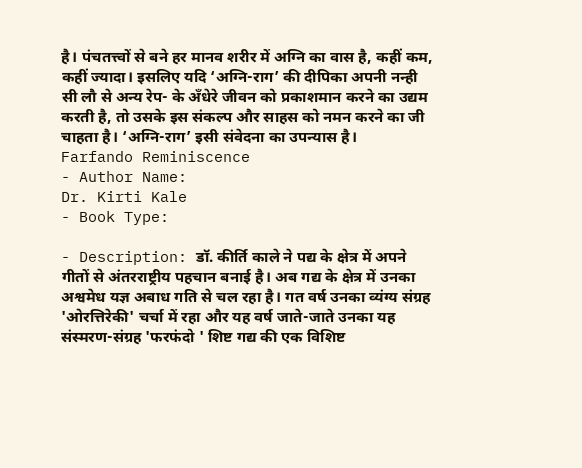है। पंचतत्त्वों से बने हर मानव शरीर में अग्नि का वास है, कहीं कम, कहीं ज्यादा। इसलिए यदि ‘अग्नि-राग’ की दीपिका अपनी नन्ही सी लौ से अन्य रेप- के अँधेरे जीवन को प्रकाशमान करने का उद्यम करती है, तो उसके इस संकल्प और साहस को नमन करने का जी चाहता है। ‘अग्नि-राग’ इसी संवेदना का उपन्यास है।
Farfando Reminiscence
- Author Name:
Dr. Kirti Kale
- Book Type:

- Description: डॉ. कीर्ति काले ने पद्य के क्षेत्र में अपने गीतों से अंतरराष्ट्रीय पहचान बनाई है। अब गद्य के क्षेत्र में उनका अश्वमेध यज्ञ अबाध गति से चल रहा है। गत वर्ष उनका व्यंग्य संग्रह 'ओरत्तिरेकी' चर्चा में रहा और यह वर्ष जाते-जाते उनका यह संस्मरण-संग्रह 'फरफंदो ' शिष्ट गद्य की एक विशिष्ट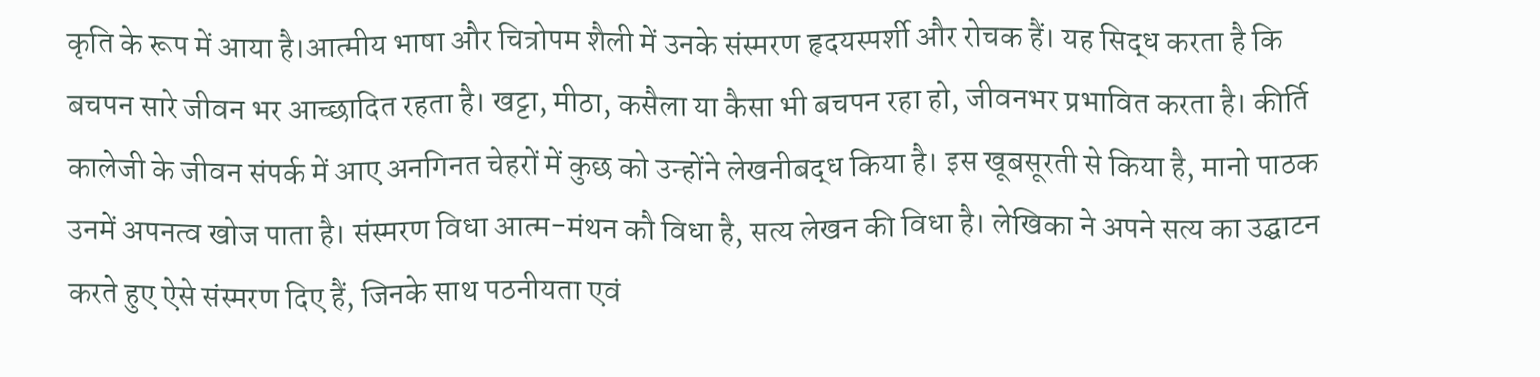कृति के रूप में आया है।आत्मीय भाषा और चित्रोपम शैली में उनके संस्मरण हृदयस्पर्शी और रोचक हैं। यह सिद्ध करता है कि बचपन सारे जीवन भर आच्छादित रहता है। खट्टा, मीठा, कसैला या कैसा भी बचपन रहा हो, जीवनभर प्रभावित करता है। कीर्ति कालेजी के जीवन संपर्क में आए अनगिनत चेहरों में कुछ को उन्होंने लेखनीबद्ध किया है। इस खूबसूरती से किया है, मानो पाठक उनमें अपनत्व खोज पाता है। संस्मरण विधा आत्म-मंथन कौ विधा है, सत्य लेखन की विधा है। लेखिका ने अपने सत्य का उद्घाटन करते हुए ऐसे संस्मरण दिए हैं, जिनके साथ पठनीयता एवं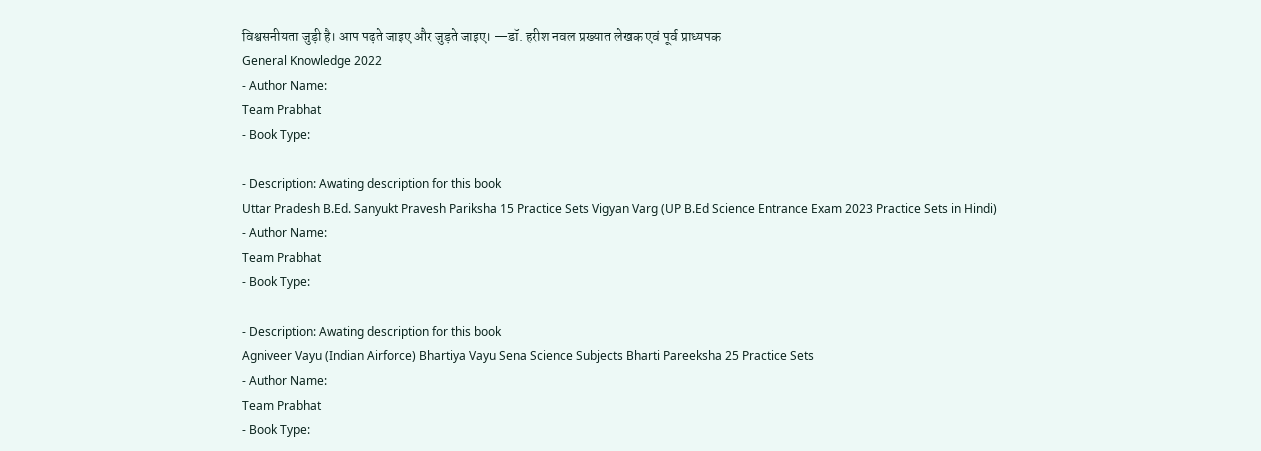विश्वसनीयता जुड़ी है। आप पढ़ते जाइए और जुड़ते जाइए। —डॉ. हरीश नवल प्रख्यात लेखक एवं पूर्व प्राध्यपक
General Knowledge 2022
- Author Name:
Team Prabhat
- Book Type:

- Description: Awating description for this book
Uttar Pradesh B.Ed. Sanyukt Pravesh Pariksha 15 Practice Sets Vigyan Varg (UP B.Ed Science Entrance Exam 2023 Practice Sets in Hindi)
- Author Name:
Team Prabhat
- Book Type:

- Description: Awating description for this book
Agniveer Vayu (Indian Airforce) Bhartiya Vayu Sena Science Subjects Bharti Pareeksha 25 Practice Sets
- Author Name:
Team Prabhat
- Book Type: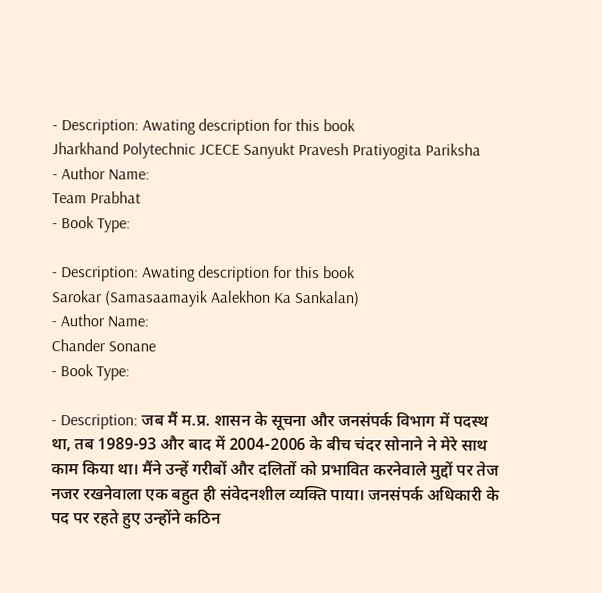- Description: Awating description for this book
Jharkhand Polytechnic JCECE Sanyukt Pravesh Pratiyogita Pariksha
- Author Name:
Team Prabhat
- Book Type:

- Description: Awating description for this book
Sarokar (Samasaamayik Aalekhon Ka Sankalan)
- Author Name:
Chander Sonane
- Book Type:

- Description: जब मैं म.प्र. शासन के सूचना और जनसंपर्क विभाग में पदस्थ था, तब 1989-93 और बाद में 2004-2006 के बीच चंदर सोनाने ने मेरे साथ काम किया था। मैंने उन्हें गरीबों और दलितों को प्रभावित करनेवाले मुद्दों पर तेज नजर रखनेवाला एक बहुत ही संवेदनशील व्यक्ति पाया। जनसंपर्क अधिकारी के पद पर रहते हुए उन्होंने कठिन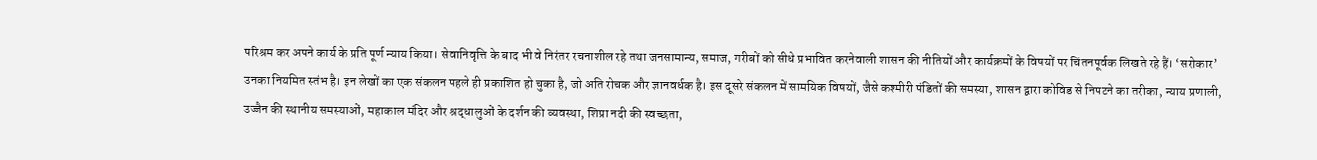परिश्रम कर अपने कार्य के प्रति पूर्ण न्याय किया। सेवानिवृत्ति के बाद भी वे निरंतर रचनाशील रहे तथा जनसामान्य, समाज, गरीबों को सीधे प्रभावित करनेवाली शासन की नीतियों और कार्यक्रमों के विषयों पर चिंतनपूर्वक लिखते रहे हैं। ‘सरोकार’ उनका नियमित स्तंभ है। इन लेखों का एक संकलन पहले ही प्रकाशित हो चुका है, जो अति रोचक और ज्ञानवर्धक है। इस दूसरे संकलन में सामयिक विषयों, जैसे कश्मीरी पंडितों की समस्या, शासन द्वारा कोविड से निपटने का तरीका, न्याय प्रणाली, उज्जैन की स्थानीय समस्याओं, महाकाल मंदिर और श्रद्धालुओं के दर्शन की व्यवस्था, शिप्रा नदी की स्वच्छता,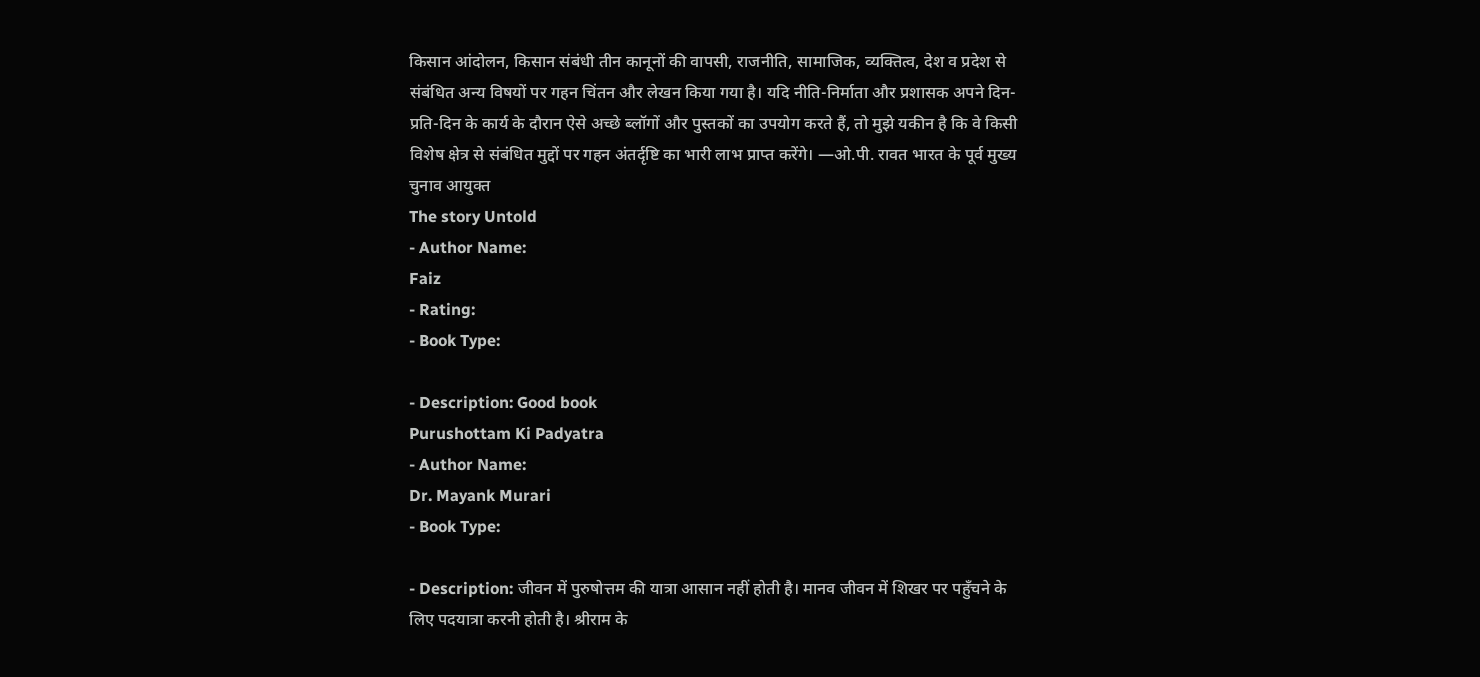किसान आंदोलन, किसान संबंधी तीन कानूनों की वापसी, राजनीति, सामाजिक, व्यक्तित्व, देश व प्रदेश से संबंधित अन्य विषयों पर गहन चिंतन और लेखन किया गया है। यदि नीति-निर्माता और प्रशासक अपने दिन-प्रति-दिन के कार्य के दौरान ऐसे अच्छे ब्लॉगों और पुस्तकों का उपयोग करते हैं, तो मुझे यकीन है कि वे किसी विशेष क्षेत्र से संबंधित मुद्दों पर गहन अंतर्दृष्टि का भारी लाभ प्राप्त करेंगे। —ओ.पी. रावत भारत के पूर्व मुख्य चुनाव आयुक्त
The story Untold
- Author Name:
Faiz
- Rating:
- Book Type:

- Description: Good book
Purushottam Ki Padyatra
- Author Name:
Dr. Mayank Murari
- Book Type:

- Description: जीवन में पुरुषोत्तम की यात्रा आसान नहीं होती है। मानव जीवन में शिखर पर पहुँचने के लिए पदयात्रा करनी होती है। श्रीराम के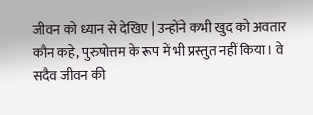जीवन को ध्यान से देखिए | उन्होंने कभी खुद को अवतार कौन कहे, पुरुषोत्तम के रूप में भी प्रस्तुत नहीं किया। वे सदैव जीवन की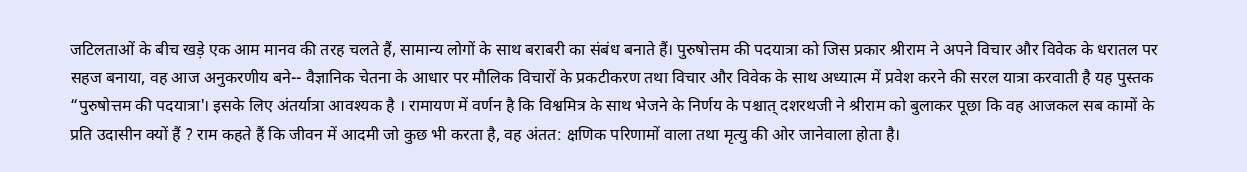जटिलताओं के बीच खड़े एक आम मानव की तरह चलते हैं, सामान्य लोगों के साथ बराबरी का संबंध बनाते हैं। पुरुषोत्तम की पदयात्रा को जिस प्रकार श्रीराम ने अपने विचार और विवेक के धरातल पर सहज बनाया, वह आज अनुकरणीय बने-- वैज्ञानिक चेतना के आधार पर मौलिक विचारों के प्रकटीकरण तथा विचार और विवेक के साथ अध्यात्म में प्रवेश करने की सरल यात्रा करवाती है यह पुस्तक “पुरुषोत्तम की पदयात्रा'। इसके लिए अंतर्यात्रा आवश्यक है । रामायण में वर्णन है कि विश्वमित्र के साथ भेजने के निर्णय के पश्चात् दशरथजी ने श्रीराम को बुलाकर पूछा कि वह आजकल सब कामों के प्रति उदासीन क्यों हैं ? राम कहते हैं कि जीवन में आदमी जो कुछ भी करता है, वह अंतत: क्षणिक परिणामों वाला तथा मृत्यु की ओर जानेवाला होता है।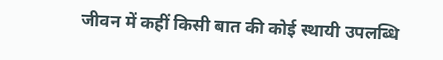जीवन में कहीं किसी बात की कोई स्थायी उपलब्धि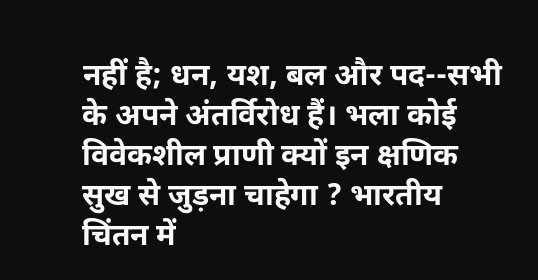नहीं है; धन, यश, बल और पद--सभी के अपने अंतर्विरोध हैं। भला कोई विवेकशील प्राणी क्यों इन क्षणिक सुख से जुड़ना चाहेगा ? भारतीय चिंतन में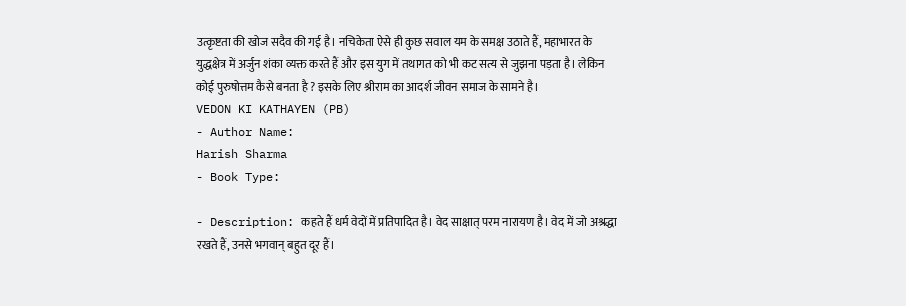उत्कृष्टता की खोज सदैव की गई है। नचिकेता ऐसे ही कुछ सवाल यम के समक्ष उठाते हैं, महाभारत के युद्धक्षेत्र में अर्जुन शंका व्यक्त करते हैं और इस युग में तथागत को भी कट सत्य से जुझना पड़ता है। लेकिन कोई पुरुषोत्तम कैसे बनता है ? इसके लिए श्रीराम का आदर्श जीवन समाज के सामने है।
VEDON KI KATHAYEN (PB)
- Author Name:
Harish Sharma
- Book Type:

- Description: कहते हैं धर्म वेदों में प्रतिपादित है। वेद साक्षात् परम नारायण है। वेद में जो अश्रद्धा रखते हैं, उनसे भगवान् बहुत दूर हैं।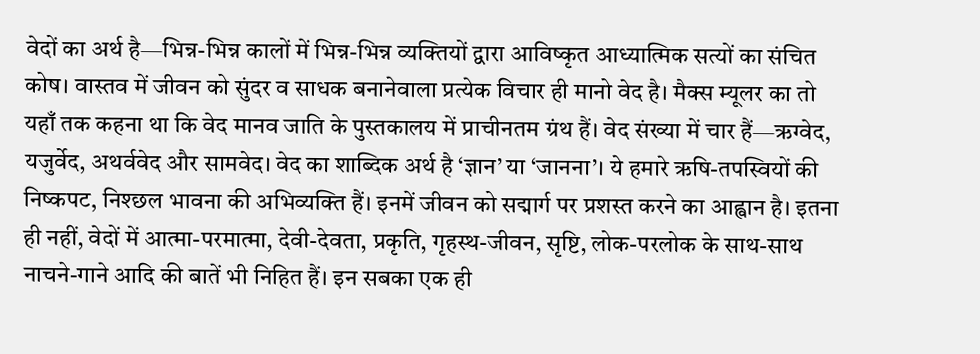वेदों का अर्थ है—भिन्न-भिन्न कालों में भिन्न-भिन्न व्यक्तियों द्वारा आविष्कृत आध्यात्मिक सत्यों का संचित कोष। वास्तव में जीवन को सुंदर व साधक बनानेवाला प्रत्येक विचार ही मानो वेद है। मैक्स म्यूलर का तो यहाँ तक कहना था कि वेद मानव जाति के पुस्तकालय में प्राचीनतम ग्रंथ हैं। वेद संख्या में चार हैं—ऋग्वेद, यजुर्वेद, अथर्ववेद और सामवेद। वेद का शाब्दिक अर्थ है ‘ज्ञान’ या ‘जानना’। ये हमारे ऋषि-तपस्वियों की निष्कपट, निश्छल भावना की अभिव्यक्ति हैं। इनमें जीवन को सद्मार्ग पर प्रशस्त करने का आह्वान है। इतना ही नहीं, वेदों में आत्मा-परमात्मा, देवी-देवता, प्रकृति, गृहस्थ-जीवन, सृष्टि, लोक-परलोक के साथ-साथ नाचने-गाने आदि की बातें भी निहित हैं। इन सबका एक ही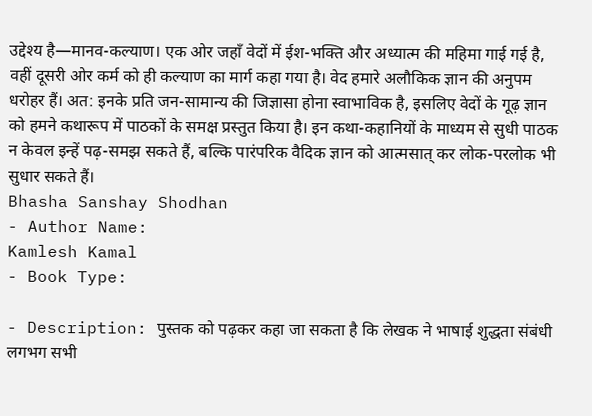उद्देश्य है—मानव-कल्याण। एक ओर जहाँ वेदों में ईश-भक्ति और अध्यात्म की महिमा गाई गई है, वहीं दूसरी ओर कर्म को ही कल्याण का मार्ग कहा गया है। वेद हमारे अलौकिक ज्ञान की अनुपम धरोहर हैं। अत: इनके प्रति जन-सामान्य की जिज्ञासा होना स्वाभाविक है, इसलिए वेदों के गूढ़ ज्ञान को हमने कथारूप में पाठकों के समक्ष प्रस्तुत किया है। इन कथा-कहानियों के माध्यम से सुधी पाठक न केवल इन्हें पढ़-समझ सकते हैं, बल्कि पारंपरिक वैदिक ज्ञान को आत्मसात् कर लोक-परलोक भी सुधार सकते हैं।
Bhasha Sanshay Shodhan
- Author Name:
Kamlesh Kamal
- Book Type:

- Description: पुस्तक को पढ़कर कहा जा सकता है कि लेखक ने भाषाई शुद्धता संबंधी लगभग सभी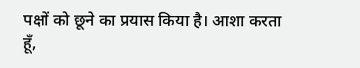पक्षों को छूने का प्रयास किया है। आशा करता हूँ,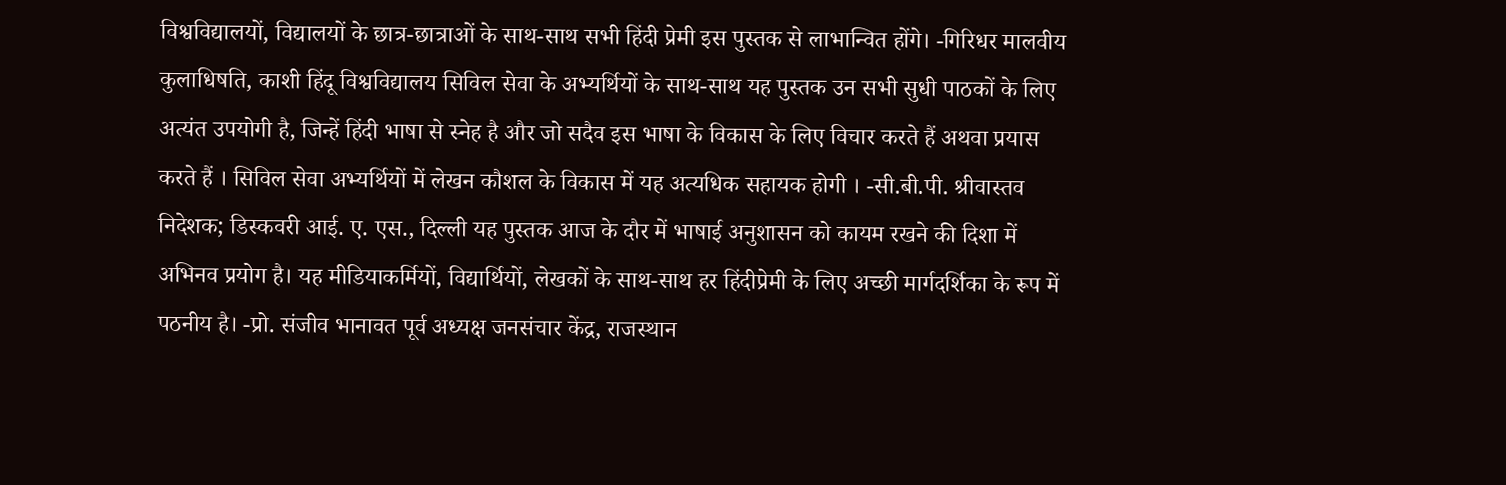विश्वविद्यालयों, विद्यालयों के छात्र-छात्राओं के साथ-साथ सभी हिंदी प्रेमी इस पुस्तक से लाभान्वित होंगे। -गिरिधर मालवीय कुलाधिषति, काशी हिंदू विश्वविद्यालय सिविल सेवा के अभ्यर्थियों के साथ-साथ यह पुस्तक उन सभी सुधी पाठकों के लिए अत्यंत उपयोगी है, जिन्हें हिंदी भाषा से स्नेह है और जो सदैव इस भाषा के विकास के लिए विचार करते हैं अथवा प्रयास करते हैं । सिविल सेवा अभ्यर्थियों में लेखन कौशल के विकास में यह अत्यधिक सहायक होगी । -सी.बी.पी. श्रीवास्तव निदेशक; डिस्कवरी आई. ए. एस., दिल्ली यह पुस्तक आज के दौर में भाषाई अनुशासन को कायम रखने की दिशा में अभिनव प्रयोग है। यह मीडियाकर्मियों, विद्यार्थियों, लेखकों के साथ-साथ हर हिंदीप्रेमी के लिए अच्छी मार्गदर्शिका के रूप में पठनीय है। -प्रो. संजीव भानावत पूर्व अध्यक्ष जनसंचार केंद्र, राजस्थान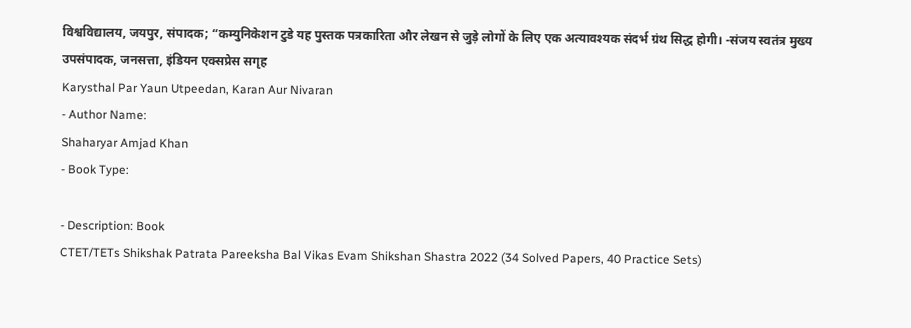विश्वविद्यालय, जयपुर, संपादक; “कम्युनिकेशन टुडे यह पुस्तक पत्रकारिता और लेखन से जुड़े लोगों के लिए एक अत्यावश्यक संदर्भ ग्रंथ सिद्ध होगी। -संजय स्वतंत्र मुख्य उपसंपादक, जनसत्ता, इंडियन एक्सप्रेस सगृह
Karysthal Par Yaun Utpeedan, Karan Aur Nivaran
- Author Name:
Shaharyar Amjad Khan
- Book Type:

- Description: Book
CTET/TETs Shikshak Patrata Pareeksha Bal Vikas Evam Shikshan Shastra 2022 (34 Solved Papers, 40 Practice Sets)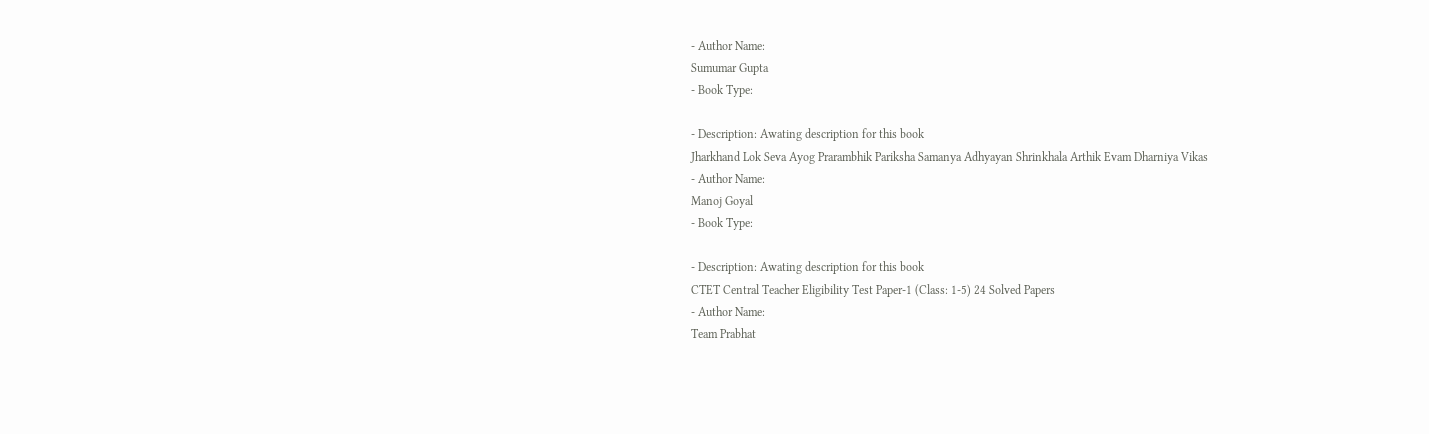- Author Name:
Sumumar Gupta
- Book Type:

- Description: Awating description for this book
Jharkhand Lok Seva Ayog Prarambhik Pariksha Samanya Adhyayan Shrinkhala Arthik Evam Dharniya Vikas
- Author Name:
Manoj Goyal
- Book Type:

- Description: Awating description for this book
CTET Central Teacher Eligibility Test Paper-1 (Class: 1-5) 24 Solved Papers
- Author Name:
Team Prabhat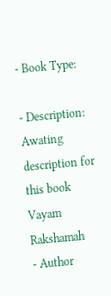- Book Type:

- Description: Awating description for this book
Vayam Rakshamah
- Author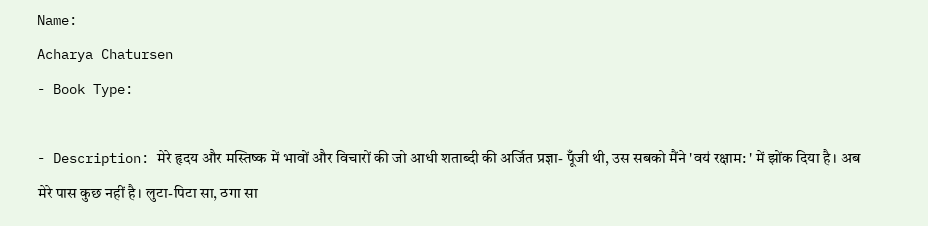Name:
Acharya Chatursen
- Book Type:

- Description: मेरे हृदय और मस्तिष्क में भावों और विचारों की जो आधी शताब्दी की अर्जित प्रज्ञा- पूँजी थी, उस सबको मैंने 'वय॑ रक्षाम: ' में झोंक दिया है। अब मेरे पास कुछ नहीं है। लुटा-पिटा सा, ठगा सा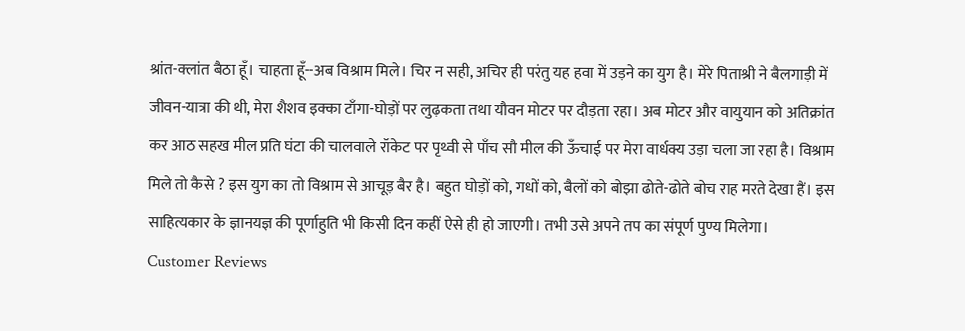श्रांत-क्लांत बैठा हूँ। चाहता हूँ--अब विश्राम मिले। चिर न सही, अचिर ही परंतु यह हवा में उड़ने का युग है। मेरे पिताश्री ने बैलगाड़ी में जीवन-यात्रा की थी, मेरा शैशव इक्का टाँगा-घोड़ों पर लुढ़कता तथा यौवन मोटर पर दौड़ता रहा। अब मोटर और वायुयान को अतिक्रांत कर आठ सहख मील प्रति घंटा की चालवाले रॉकेट पर पृथ्वी से पाँच सौ मील की ऊँचाई पर मेरा वार्धक्य उड़ा चला जा रहा है। विश्राम मिले तो कैसे ? इस युग का तो विश्राम से आचूड़ बैर है। बहुत घोड़ों को, गधों को, बैलों को बोझा ढोते-ढोते बोच राह मरते देखा हैं। इस साहित्यकार के ज्ञानयज्ञ की पूर्णाहुति भी किसी दिन कहीं ऐसे ही हो जाएगी। तभी उसे अपने तप का संपूर्ण पुण्य मिलेगा।
Customer Reviews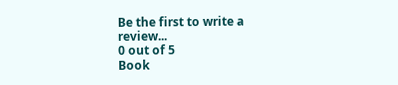Be the first to write a review...
0 out of 5
Book